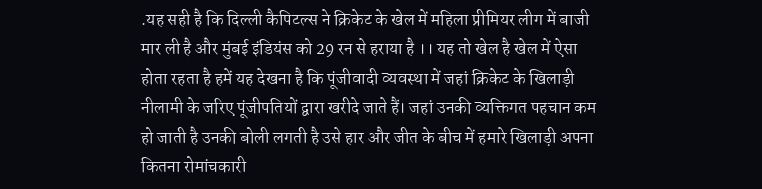.यह सही है कि दिल्ली कैपिटल्स ने क्रिकेट के खेल में महिला प्रीमियर लीग में बाजी मार ली है और मुंबई इंडियंस को 29 रन से हराया है ।। यह तो खेल है खेल में ऐसा होता रहता है हमें यह देखना है कि पूंजीवादी व्यवस्था में जहां क्रिकेट के खिलाड़ी नीलामी के जरिए पूंजीपतियों द्वारा खरीदे जाते हैं। जहां उनकी व्यक्तिगत पहचान कम हो जाती है उनकी बोली लगती है उसे हार और जीत के बीच में हमारे खिलाड़ी अपना कितना रोमांचकारी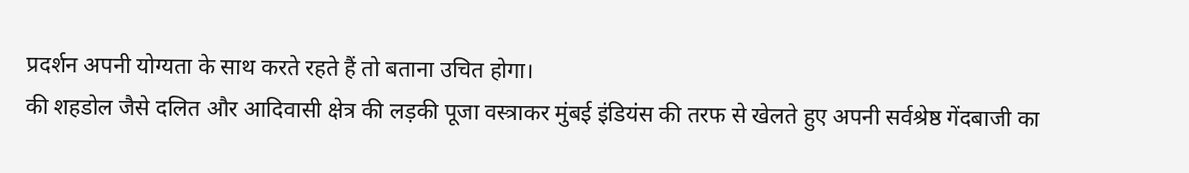प्रदर्शन अपनी योग्यता के साथ करते रहते हैं तो बताना उचित होगा।
की शहडोल जैसे दलित और आदिवासी क्षेत्र की लड़की पूजा वस्त्राकर मुंबई इंडियंस की तरफ से खेलते हुए अपनी सर्वश्रेष्ठ गेंदबाजी का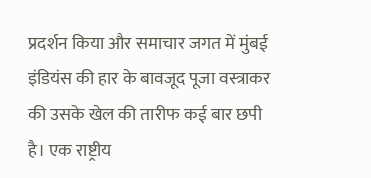प्रदर्शन किया और समाचार जगत में मुंबई इंडियंस की हार के बावजूद पूजा वस्त्राकर की उसके खेल की तारीफ कई बार छपी है। एक राष्ट्रीय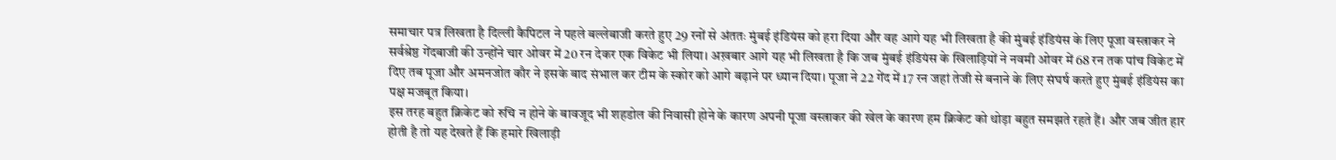समाचार पत्र लिखता है दिल्ली कैपिटल ने पहले बल्लेबाजी करते हुए 29 रनों से अंततः मुंबई इंडियंस को हरा दिया और वह आगे यह भी लिखता है की मुंबई इंडियंस के लिए पूजा वस्त्राकर ने सर्वश्रेष्ठ गेंदबाजी की उन्होंने चार ओवर में 20 रन देकर एक विकेट भी लिया। अख़बार आगे यह भी लिखता है कि जब मुंबई इंडियंस के खिलाड़ियों ने नवमी ओवर में 68 रन तक पांच विकेट में दिए तब पूजा और अमनजोत कौर ने इसके बाद संभाल कर टीम के स्कोर को आगे बढ़ाने पर ध्यान दिया। पूजा ने 22 गेंद में 17 रन जहां तेजी से बनाने के लिए संघर्ष करते हुए मुंबई इंडियंस का पक्ष मजबूत किया।
इस तरह बहुत क्रिकेट को रुचि न होने के बावजूद भी शहडोल की निवासी होने के कारण अपनी पूजा वस्त्राकर की खेल के कारण हम क्रिकेट को थोड़ा बहुत समझते रहते हैं। और जब जीत हार होती है तो यह देखते हैं कि हमारे खिलाड़ी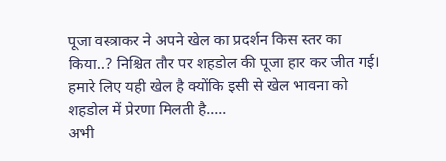पूजा वस्त्राकर ने अपने खेल का प्रदर्शन किस स्तर का किया..? निश्चित तौर पर शहडोल की पूजा हार कर जीत गई। हमारे लिए यही खेल है क्योंकि इसी से खेल भावना को शहडोल में प्रेरणा मिलती है…..
अभी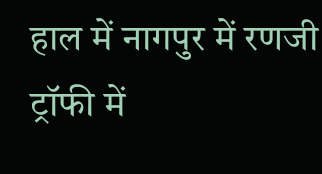हाल में नागपुर में रणजी ट्रॉफी में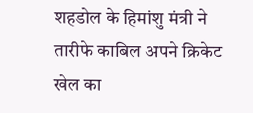शहडोल के हिमांशु मंत्री ने तारीफे काबिल अपने क्रिकेट खेल का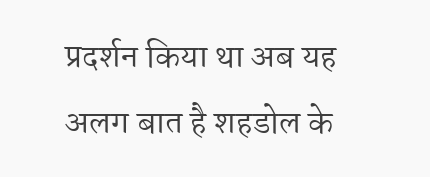प्रदर्शन किया था अब यह अलग बात है शहडोल के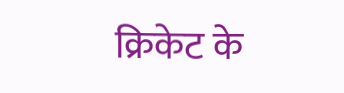क्रिकेट के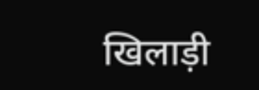खिलाड़ी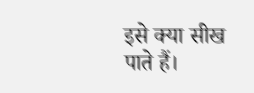इसे क्या सीख पाते हैं।